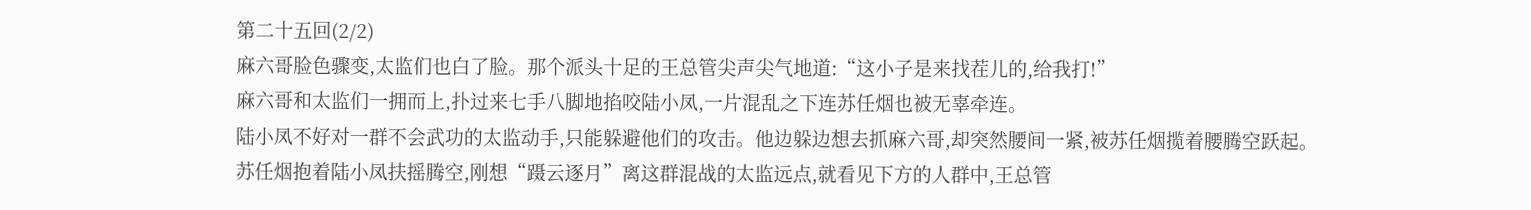第二十五回(2/2)
麻六哥脸色骤变,太监们也白了脸。那个派头十足的王总管尖声尖气地道:“这小子是来找茬儿的,给我打!”
麻六哥和太监们一拥而上,扑过来七手八脚地掐咬陆小凤,一片混乱之下连苏任烟也被无辜牵连。
陆小凤不好对一群不会武功的太监动手,只能躲避他们的攻击。他边躲边想去抓麻六哥,却突然腰间一紧,被苏任烟揽着腰腾空跃起。
苏任烟抱着陆小凤扶摇腾空,刚想“蹑云逐月”离这群混战的太监远点,就看见下方的人群中,王总管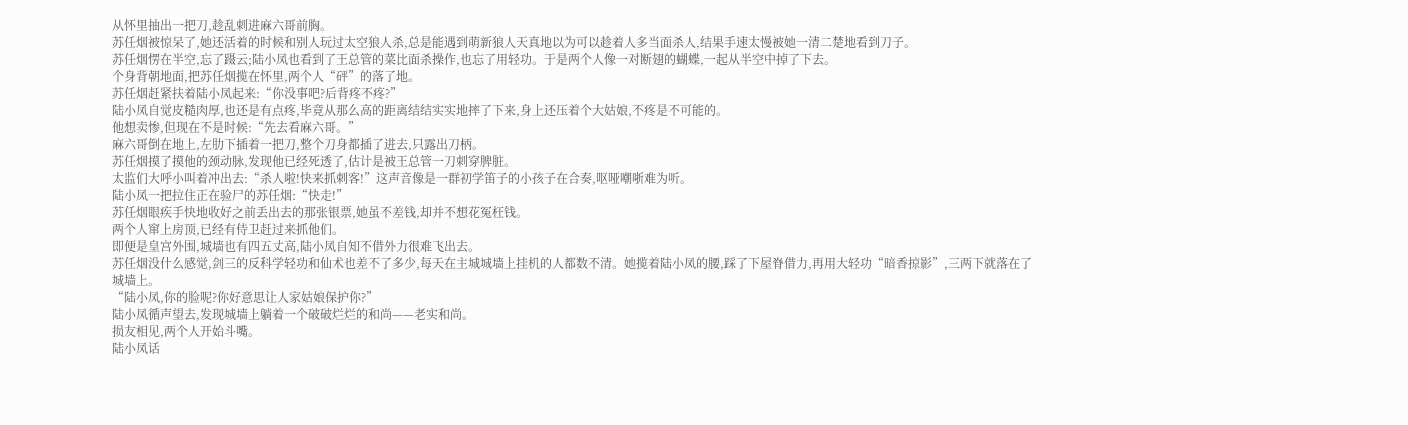从怀里抽出一把刀,趁乱刺进麻六哥前胸。
苏任烟被惊呆了,她还活着的时候和别人玩过太空狼人杀,总是能遇到萌新狼人天真地以为可以趁着人多当面杀人,结果手速太慢被她一清二楚地看到刀子。
苏任烟愣在半空,忘了蹑云;陆小凤也看到了王总管的菜比面杀操作,也忘了用轻功。于是两个人像一对断翅的蝴蝶,一起从半空中掉了下去。
个身背朝地面,把苏任烟揽在怀里,两个人“砰”的落了地。
苏任烟赶紧扶着陆小凤起来:“你没事吧?后背疼不疼?”
陆小凤自觉皮糙肉厚,也还是有点疼,毕竟从那么高的距离结结实实地摔了下来,身上还压着个大姑娘,不疼是不可能的。
他想卖惨,但现在不是时候:“先去看麻六哥。”
麻六哥倒在地上,左肋下插着一把刀,整个刀身都插了进去,只露出刀柄。
苏任烟摸了摸他的颈动脉,发现他已经死透了,估计是被王总管一刀刺穿脾脏。
太监们大呼小叫着冲出去:“杀人啦!快来抓刺客!”这声音像是一群初学笛子的小孩子在合奏,呕哑嘲哳难为听。
陆小凤一把拉住正在验尸的苏任烟:“快走!”
苏任烟眼疾手快地收好之前丢出去的那张银票,她虽不差钱,却并不想花冤枉钱。
两个人窜上房顶,已经有侍卫赶过来抓他们。
即便是皇宫外围,城墙也有四五丈高,陆小凤自知不借外力很难飞出去。
苏任烟没什么感觉,剑三的反科学轻功和仙术也差不了多少,每天在主城城墙上挂机的人都数不清。她揽着陆小凤的腰,踩了下屋脊借力,再用大轻功“暗香掠影”,三两下就落在了城墙上。
“陆小凤,你的脸呢?你好意思让人家姑娘保护你?”
陆小凤循声望去,发现城墙上躺着一个破破烂烂的和尚——老实和尚。
损友相见,两个人开始斗嘴。
陆小凤话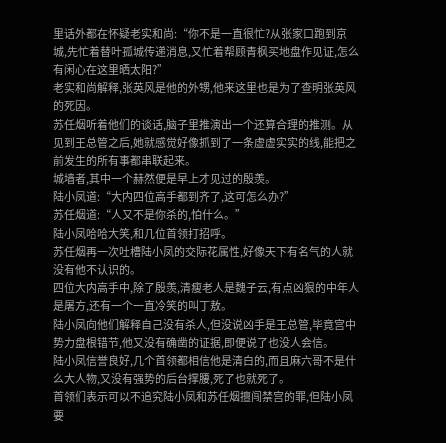里话外都在怀疑老实和尚:“你不是一直很忙?从张家口跑到京城,先忙着替叶孤城传递消息,又忙着帮顾青枫买地盘作见证,怎么有闲心在这里晒太阳?”
老实和尚解释,张英风是他的外甥,他来这里也是为了查明张英风的死因。
苏任烟听着他们的谈话,脑子里推演出一个还算合理的推测。从见到王总管之后,她就感觉好像抓到了一条虚虚实实的线,能把之前发生的所有事都串联起来。
城墙者,其中一个赫然便是早上才见过的殷羡。
陆小凤道:“大内四位高手都到齐了,这可怎么办?”
苏任烟道:“人又不是你杀的,怕什么。”
陆小凤哈哈大笑,和几位首领打招呼。
苏任烟再一次吐槽陆小凤的交际花属性,好像天下有名气的人就没有他不认识的。
四位大内高手中,除了殷羡,清瘦老人是魏子云,有点凶狠的中年人是屠方,还有一个一直冷笑的叫丁敖。
陆小凤向他们解释自己没有杀人,但没说凶手是王总管,毕竟宫中势力盘根错节,他又没有确凿的证据,即便说了也没人会信。
陆小凤信誉良好,几个首领都相信他是清白的,而且麻六哥不是什么大人物,又没有强势的后台撑腰,死了也就死了。
首领们表示可以不追究陆小凤和苏任烟擅闯禁宫的罪,但陆小凤要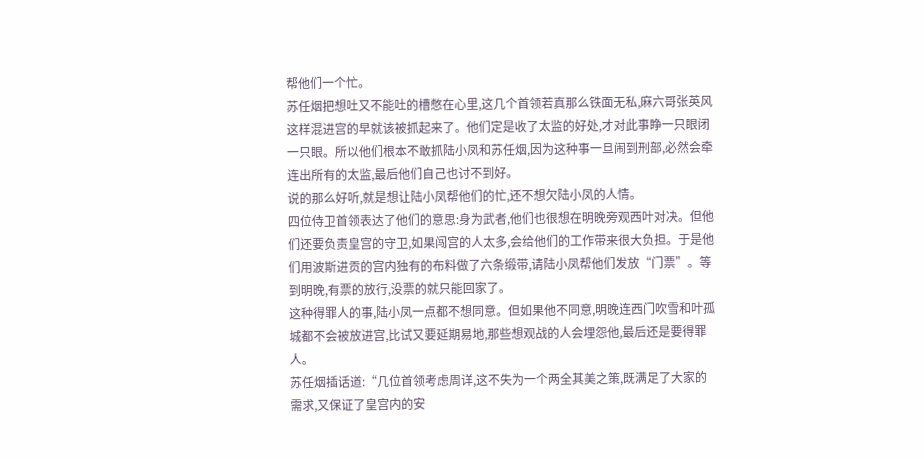帮他们一个忙。
苏任烟把想吐又不能吐的槽憋在心里,这几个首领若真那么铁面无私,麻六哥张英风这样混进宫的早就该被抓起来了。他们定是收了太监的好处,才对此事睁一只眼闭一只眼。所以他们根本不敢抓陆小凤和苏任烟,因为这种事一旦闹到刑部,必然会牵连出所有的太监,最后他们自己也讨不到好。
说的那么好听,就是想让陆小凤帮他们的忙,还不想欠陆小凤的人情。
四位侍卫首领表达了他们的意思:身为武者,他们也很想在明晚旁观西叶对决。但他们还要负责皇宫的守卫,如果闯宫的人太多,会给他们的工作带来很大负担。于是他们用波斯进贡的宫内独有的布料做了六条缎带,请陆小凤帮他们发放“门票”。等到明晚,有票的放行,没票的就只能回家了。
这种得罪人的事,陆小凤一点都不想同意。但如果他不同意,明晚连西门吹雪和叶孤城都不会被放进宫,比试又要延期易地,那些想观战的人会埋怨他,最后还是要得罪人。
苏任烟插话道:“几位首领考虑周详,这不失为一个两全其美之策,既满足了大家的需求,又保证了皇宫内的安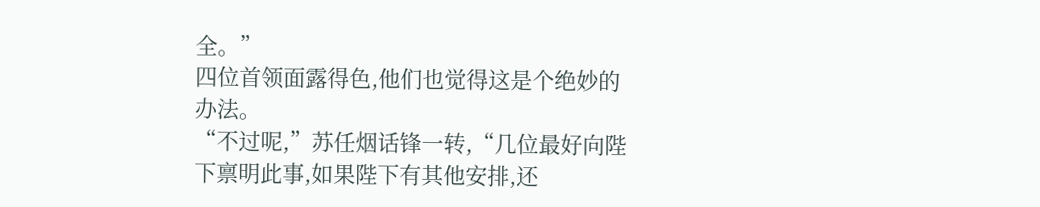全。”
四位首领面露得色,他们也觉得这是个绝妙的办法。
“不过呢,”苏任烟话锋一转,“几位最好向陛下禀明此事,如果陛下有其他安排,还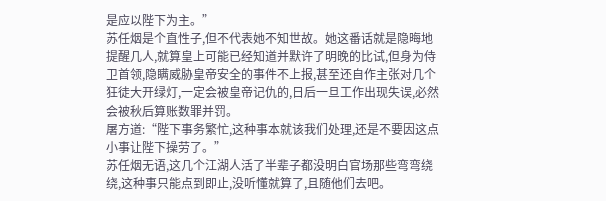是应以陛下为主。”
苏任烟是个直性子,但不代表她不知世故。她这番话就是隐晦地提醒几人,就算皇上可能已经知道并默许了明晚的比试,但身为侍卫首领,隐瞒威胁皇帝安全的事件不上报,甚至还自作主张对几个狂徒大开绿灯,一定会被皇帝记仇的,日后一旦工作出现失误,必然会被秋后算账数罪并罚。
屠方道:“陛下事务繁忙,这种事本就该我们处理,还是不要因这点小事让陛下操劳了。”
苏任烟无语,这几个江湖人活了半辈子都没明白官场那些弯弯绕绕,这种事只能点到即止,没听懂就算了,且随他们去吧。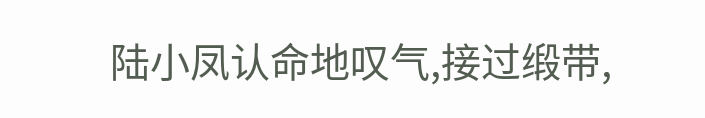陆小凤认命地叹气,接过缎带,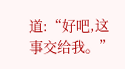道:“好吧,这事交给我。”